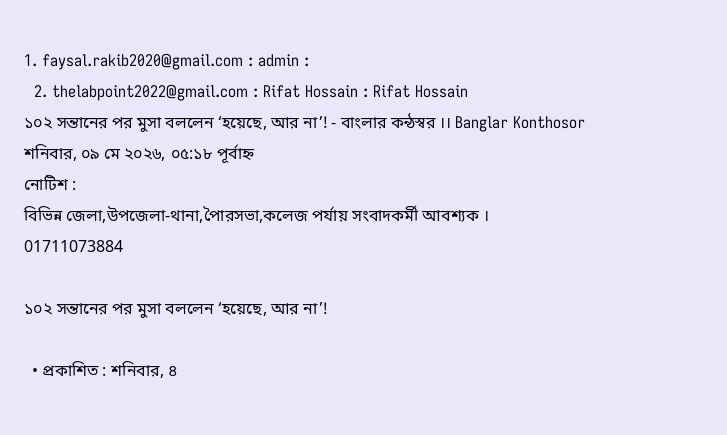1. faysal.rakib2020@gmail.com : admin :
  2. thelabpoint2022@gmail.com : Rifat Hossain : Rifat Hossain
১০২ সন্তানের পর মুসা বললেন ‘হয়েছে, আর না’! - বাংলার কন্ঠস্বর ।। Banglar Konthosor
শনিবার, ০৯ মে ২০২৬, ০৫:১৮ পূর্বাহ্ন
নোটিশ :
বিভিন্ন জেলা,উপজেলা-থানা,পৈারসভা,কলেজ পর্যায় সংবাদকর্মী আবশ্যক । 01711073884

১০২ সন্তানের পর মুসা বললেন ‘হয়েছে, আর না’!

  • প্রকাশিত : শনিবার, ৪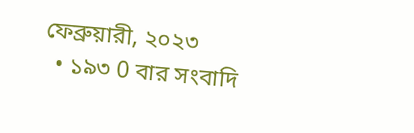ফেব্রুয়ারী, ২০২৩
  • ১৯৩ 0 বার সংবাদি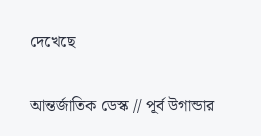দেখেছে

আন্তর্জাতিক ডেস্ক // পূর্ব উগান্ডার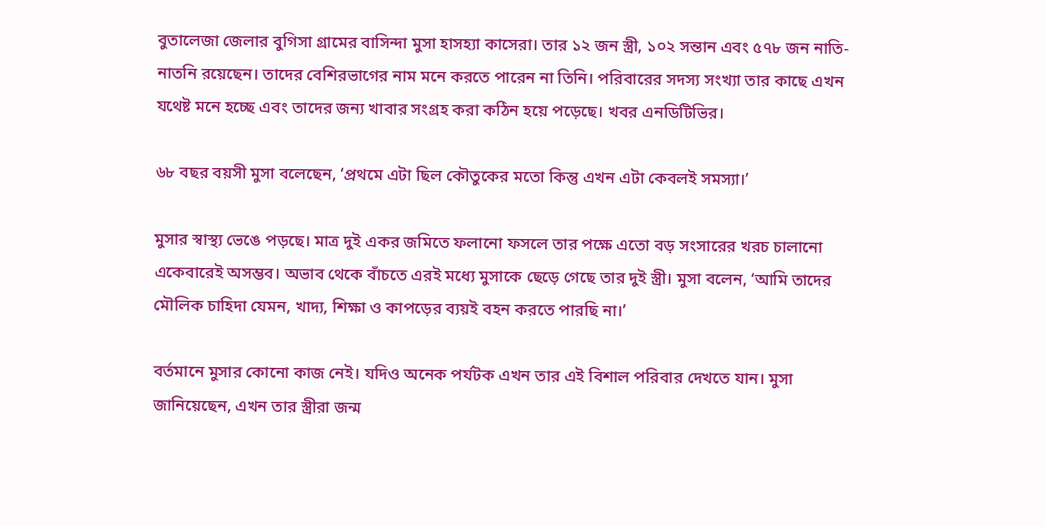বুতালেজা জেলার বুগিসা গ্রামের বাসিন্দা মুসা হাসহ্যা কাসেরা। তার ১২ জন স্ত্রী, ১০২ সন্তান এবং ৫৭৮ জন নাতি-নাতনি রয়েছেন। তাদের বেশিরভাগের নাম মনে করতে পারেন না তিনি। পরিবারের সদস্য সংখ্যা তার কাছে এখন যথেষ্ট মনে হচ্ছে এবং তাদের জন্য খাবার সংগ্রহ করা কঠিন হয়ে পড়েছে। খবর এনডিটিভির।

৬৮ বছর বয়সী মুসা বলেছেন, ‘প্রথমে এটা ছিল কৌতুকের মতো কিন্তু এখন এটা কেবলই সমস্যা।’

মুসার স্বাস্থ্য ভেঙে পড়ছে। মাত্র দুই একর জমিতে ফলানো ফসলে তার পক্ষে এতো বড় সংসারের খরচ চালানো একেবারেই অসম্ভব। অভাব থেকে বাঁচতে এরই মধ্যে মুসাকে ছেড়ে গেছে তার দুই স্ত্রী। মুসা বলেন, ‘আমি তাদের মৌলিক চাহিদা যেমন, খাদ্য, শিক্ষা ও কাপড়ের ব্যয়ই বহন করতে পারছি না।’

বর্তমানে মুসার কোনো কাজ নেই। যদিও অনেক পর্যটক এখন তার এই বিশাল পরিবার দেখতে যান। মুসা জানিয়েছেন, এখন তার স্ত্রীরা জন্ম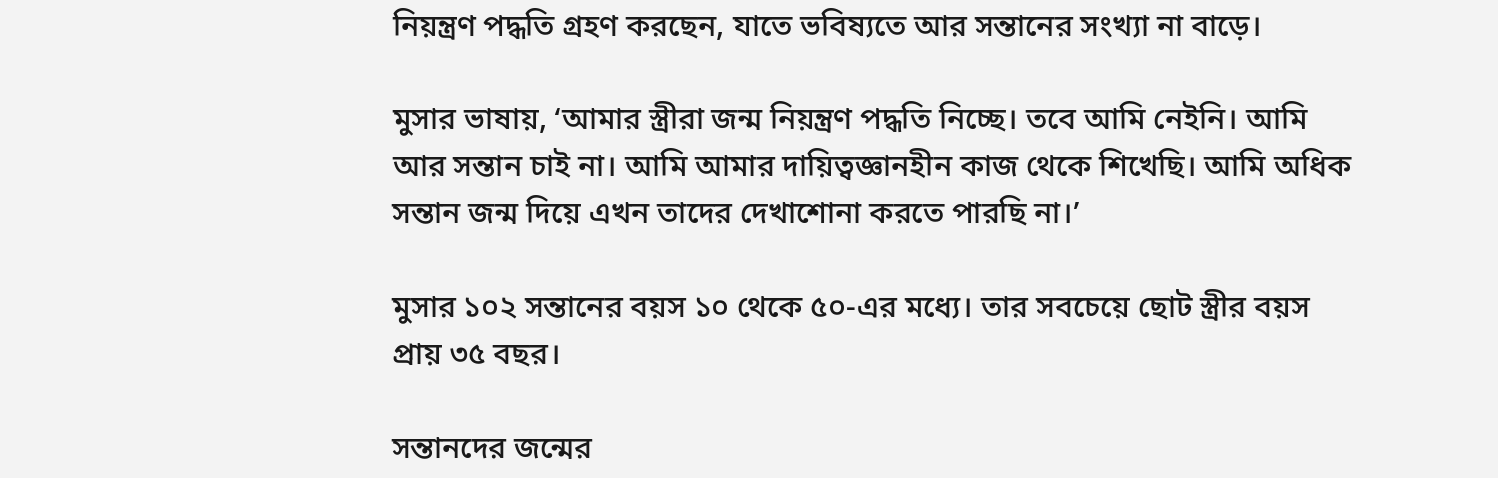নিয়ন্ত্রণ পদ্ধতি গ্রহণ করছেন, যাতে ভবিষ্যতে আর সন্তানের সংখ্যা না বাড়ে।

মুসার ভাষায়, ‘আমার স্ত্রীরা জন্ম নিয়ন্ত্রণ পদ্ধতি নিচ্ছে। তবে আমি নেইনি। আমি আর সন্তান চাই না। আমি আমার দায়িত্বজ্ঞানহীন কাজ থেকে শিখেছি। আমি অধিক সন্তান জন্ম দিয়ে এখন তাদের দেখাশোনা করতে পারছি না।’

মুসার ১০২ সন্তানের বয়স ১০ থেকে ৫০-এর মধ্যে। তার সবচেয়ে ছোট স্ত্রীর বয়স প্রায় ৩৫ বছর।

সন্তানদের জন্মের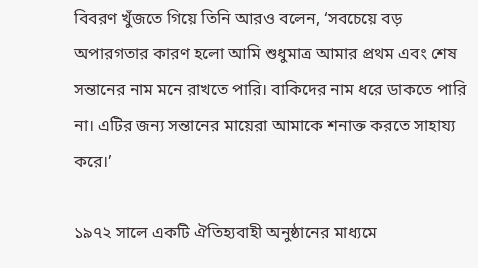বিবরণ খুঁজতে গিয়ে তিনি আরও বলেন, ‘সবচেয়ে বড় অপারগতার কারণ হলো আমি শুধুমাত্র আমার প্রথম এবং শেষ সন্তানের নাম মনে রাখতে পারি। বাকিদের নাম ধরে ডাকতে পারি না। এটির জন্য সন্তানের মায়েরা আমাকে শনাক্ত করতে সাহায্য করে।’

১৯৭২ সালে একটি ঐতিহ্যবাহী অনুষ্ঠানের মাধ্যমে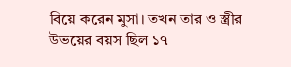বিয়ে করেন মুসা। তখন তার ও স্ত্রীর উভয়ের বয়স ছিল ১৭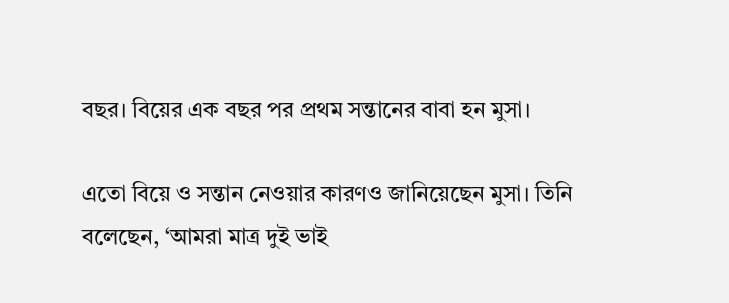বছর। বিয়ের এক বছর পর প্রথম সন্তানের বাবা হন মুসা।

এতো বিয়ে ও সন্তান নেওয়ার কারণও জানিয়েছেন মুসা। তিনি বলেছেন, ‘আমরা মাত্র দুই ভাই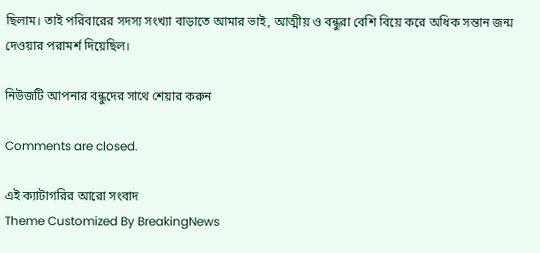ছিলাম। তাই পরিবারের সদস্য সংখ্যা বাড়াতে আমার ভাই, আত্মীয় ও বন্ধুরা বেশি বিয়ে করে অধিক সন্তান জন্ম দেওয়ার পরামর্শ দিয়েছিল।

নিউজটি আপনার বন্ধুদের সাথে শেয়ার করুন

Comments are closed.

এই ক্যাটাগরির ‍আরো সংবাদ
Theme Customized By BreakingNews